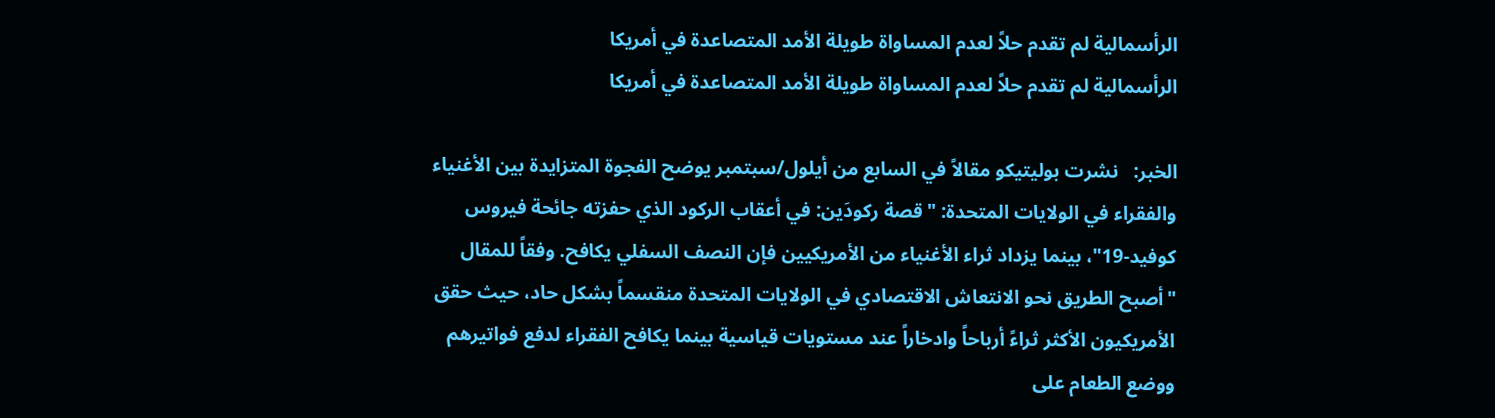الرأسمالية لم تقدم حلاً لعدم المساواة طويلة الأمد المتصاعدة في أمريكا
الرأسمالية لم تقدم حلاً لعدم المساواة طويلة الأمد المتصاعدة في أمريكا

الخبر:   نشرت بوليتيكو مقالاً في السابع من أيلول/سبتمبر يوضح الفجوة المتزايدة بين الأغنياء والفقراء في الولايات المتحدة: "قصة ركودَين: في أعقاب الركود الذي حفزته جائحة فيروس كوفيد-19"، بينما يزداد ثراء الأغنياء من الأمريكيين فإن النصف السفلي يكافح. وفقاً للمقال "أصبح الطريق نحو الانتعاش الاقتصادي في الولايات المتحدة منقسماً بشكل حاد، حيث حقق الأمريكيون الأكثر ثراءً أرباحاً وادخاراً عند مستويات قياسية بينما يكافح الفقراء لدفع فواتيرهم ووضع الطعام على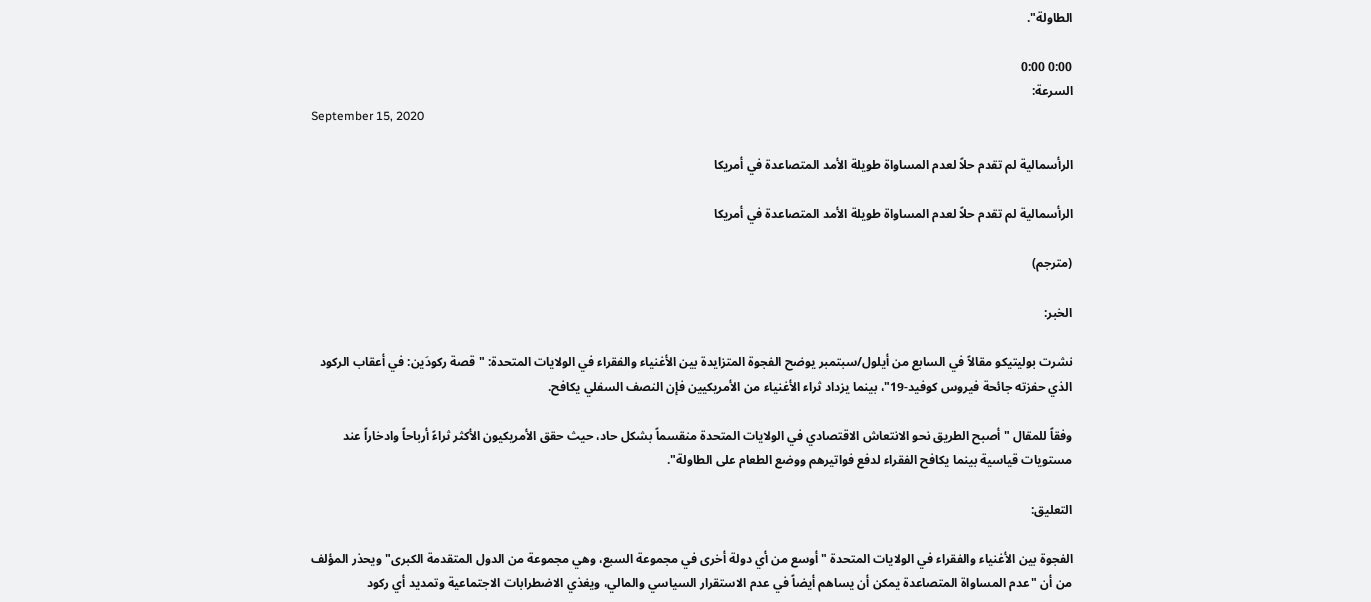الطاولة".

0:00 0:00
السرعة:
September 15, 2020

الرأسمالية لم تقدم حلاً لعدم المساواة طويلة الأمد المتصاعدة في أمريكا

الرأسمالية لم تقدم حلاً لعدم المساواة طويلة الأمد المتصاعدة في أمريكا

(مترجم)

الخبر:

نشرت بوليتيكو مقالاً في السابع من أيلول/سبتمبر يوضح الفجوة المتزايدة بين الأغنياء والفقراء في الولايات المتحدة: "قصة ركودَين: في أعقاب الركود الذي حفزته جائحة فيروس كوفيد-19"، بينما يزداد ثراء الأغنياء من الأمريكيين فإن النصف السفلي يكافح.

وفقاً للمقال "أصبح الطريق نحو الانتعاش الاقتصادي في الولايات المتحدة منقسماً بشكل حاد، حيث حقق الأمريكيون الأكثر ثراءً أرباحاً وادخاراً عند مستويات قياسية بينما يكافح الفقراء لدفع فواتيرهم ووضع الطعام على الطاولة".

التعليق:

الفجوة بين الأغنياء والفقراء في الولايات المتحدة "أوسع من أي دولة أخرى في مجموعة السبع، وهي مجموعة من الدول المتقدمة الكبرى" ويحذر المؤلف من أن "عدم المساواة المتصاعدة يمكن أن يساهم أيضاً في عدم الاستقرار السياسي والمالي، ويغذي الاضطرابات الاجتماعية وتمديد أي ركود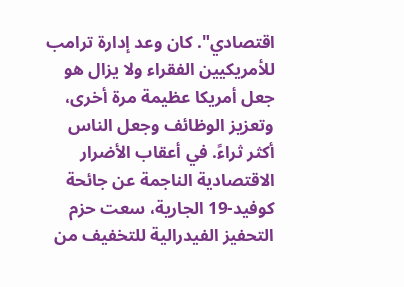اقتصادي". كان وعد إدارة ترامب للأمريكيين الفقراء ولا يزال هو جعل أمريكا عظيمة مرة أخرى، وتعزيز الوظائف وجعل الناس أكثر ثراءً. في أعقاب الأضرار الاقتصادية الناجمة عن جائحة كوفيد-19 الجارية، سعت حزم التحفيز الفيدرالية للتخفيف من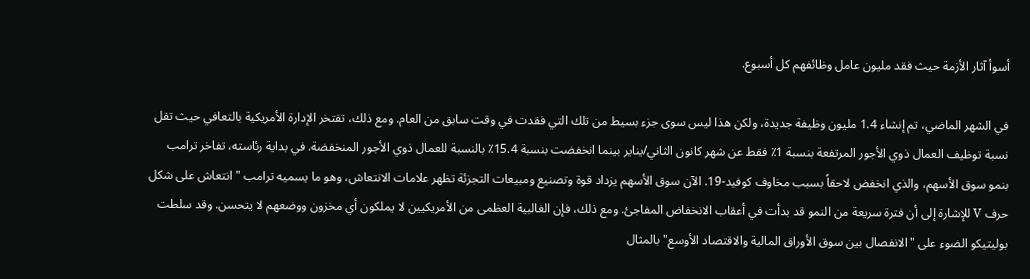أسوأ آثار الأزمة حيث فقد مليون عامل وظائفهم كل أسبوع.

في الشهر الماضي، تم إنشاء 1.4 مليون وظيفة جديدة، ولكن هذا ليس سوى جزء بسيط من تلك التي فقدت في وقت سابق من العام. ومع ذلك، تفتخر الإدارة الأمريكية بالتعافي حيث تقل نسبة توظيف العمال ذوي الأجور المرتفعة بنسبة 1٪ فقط عن شهر كانون الثاني/يناير بينما انخفضت بنسبة 15.4٪ بالنسبة للعمال ذوي الأجور المنخفضة. في بداية رئاسته، تفاخر ترامب بنمو سوق الأسهم، والذي انخفض لاحقاً بسبب مخاوف كوفيد-19. الآن سوق الأسهم يزداد قوة وتصنيع ومبيعات التجزئة تظهر علامات الانتعاش، وهو ما يسميه ترامب "انتعاش على شكل حرف V للإشارة إلى أن فترة سريعة من النمو قد بدأت في أعقاب الانخفاض المفاجئ. ومع ذلك، فإن الغالبية العظمى من الأمريكيين لا يملكون أي مخزون ووضعهم لا يتحسن. وقد سلطت بوليتيكو الضوء على "الانفصال بين سوق الأوراق المالية والاقتصاد الأوسع" بالمثال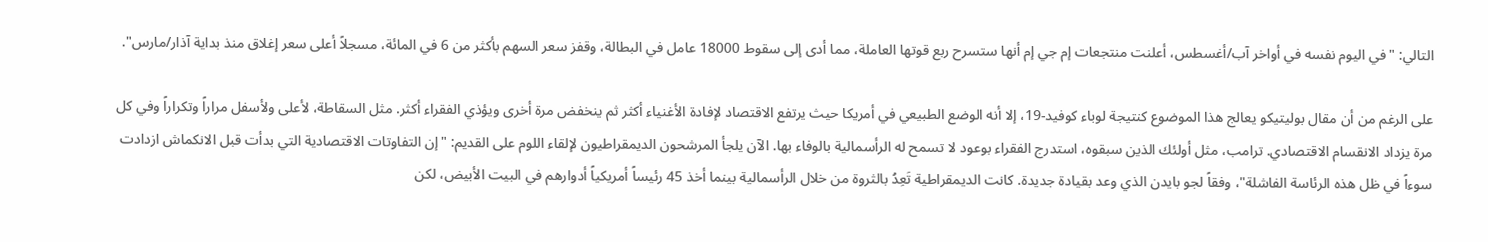التالي: "في اليوم نفسه في أواخر آب/أغسطس، أعلنت منتجعات إم جي إم أنها ستسرح ربع قوتها العاملة، مما أدى إلى سقوط 18000 عامل في البطالة، وقفز سعر السهم بأكثر من 6 في المائة، مسجلاً أعلى سعر إغلاق منذ بداية آذار/مارس".

على الرغم من أن مقال بوليتيكو يعالج هذا الموضوع كنتيجة لوباء كوفيد-19، إلا أنه الوضع الطبيعي في أمريكا حيث يرتفع الاقتصاد لإفادة الأغنياء أكثر ثم ينخفض مرة أخرى ويؤذي الفقراء أكثر. مثل السقاطة، لأعلى ولأسفل مراراً وتكراراً وفي كل مرة يزداد الانقسام الاقتصادي. ترامب، مثل أولئك الذين سبقوه، استدرج الفقراء بوعود لا تسمح له الرأسمالية بالوفاء بها. الآن يلجأ المرشحون الديمقراطيون لإلقاء اللوم على القديم: "إن التفاوتات الاقتصادية التي بدأت قبل الانكماش ازدادت سوءاً في ظل هذه الرئاسة الفاشلة"، وفقاً لجو بايدن الذي وعد بقيادة جديدة. كانت الديمقراطية تَعِدُ بالثروة من خلال الرأسمالية بينما أخذ 45 رئيساً أمريكياً أدوارهم في البيت الأبيض، لكن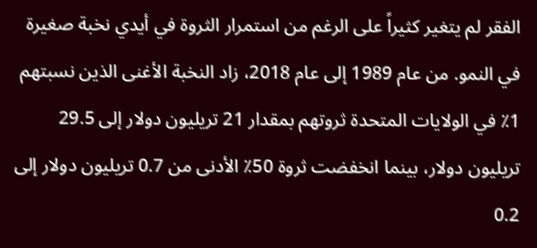الفقر لم يتغير كثيراً على الرغم من استمرار الثروة في أيدي نخبة صغيرة في النمو. من عام 1989 إلى عام 2018، زاد النخبة الأغنى الذين نسبتهم 1٪ في الولايات المتحدة ثروتهم بمقدار 21 تريليون دولار إلى 29.5 تريليون دولار، بينما انخفضت ثروة 50٪ الأدنى من 0.7 تريليون دولار إلى 0.2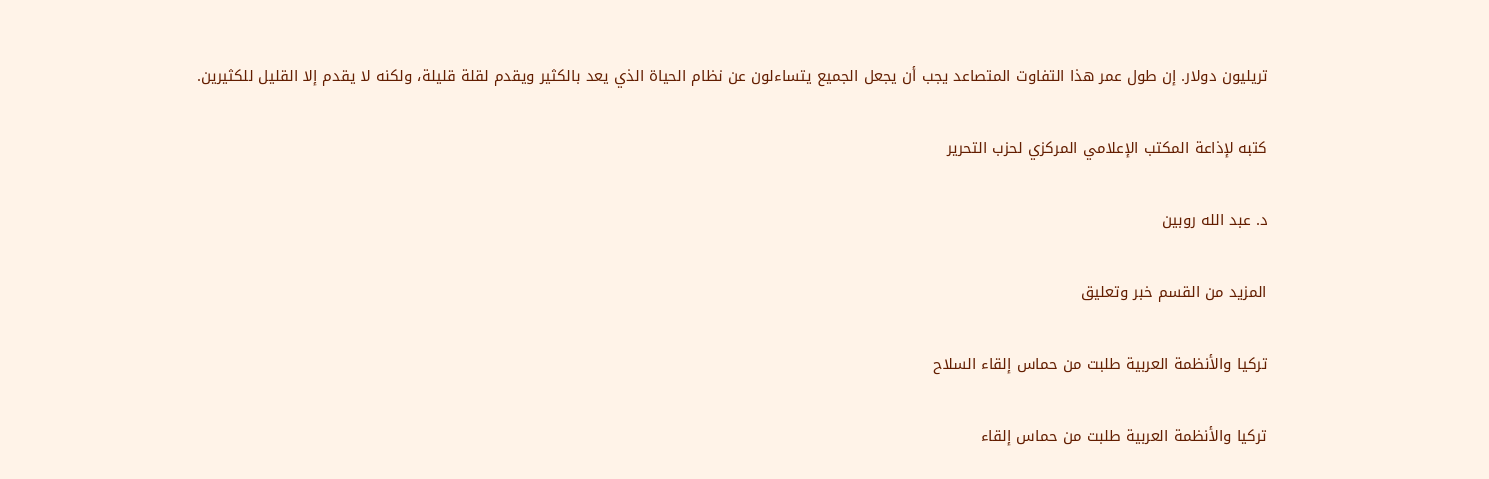تريليون دولار. إن طول عمر هذا التفاوت المتصاعد يجب أن يجعل الجميع يتساءلون عن نظام الحياة الذي يعد بالكثير ويقدم لقلة قليلة، ولكنه لا يقدم إلا القليل للكثيرين.

كتبه لإذاعة المكتب الإعلامي المركزي لحزب التحرير

د. عبد الله روبين

المزيد من القسم خبر وتعليق

تركيا والأنظمة العربية طلبت من حماس إلقاء السلاح

تركيا والأنظمة العربية طلبت من حماس إلقاء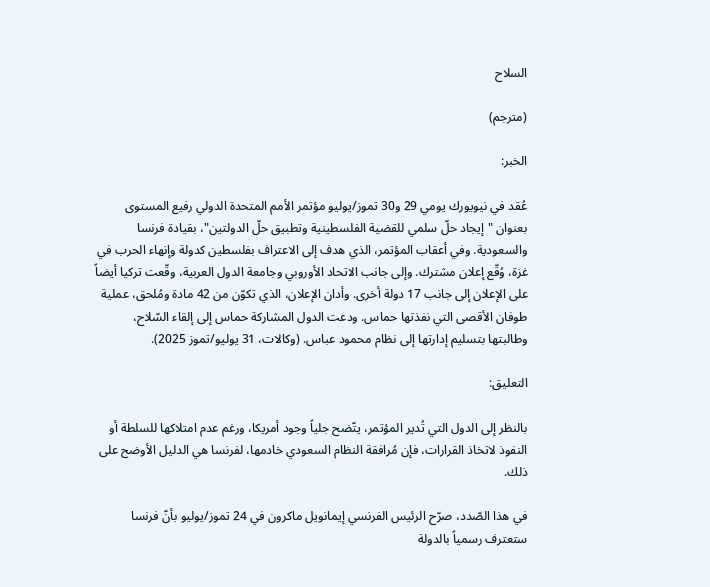السلاح

(مترجم)

الخبر:

عُقد في نيويورك يومي 29 و30 تموز/يوليو مؤتمر الأمم المتحدة الدولي رفيع المستوى بعنوان "إيجاد حلّ سلمي للقضية الفلسطينية وتطبيق حلّ الدولتين"، بقيادة فرنسا والسعودية. وفي أعقاب المؤتمر، الذي هدف إلى الاعتراف بفلسطين كدولة وإنهاء الحرب في غزة، وُقّع إعلان مشترك. وإلى جانب الاتحاد الأوروبي وجامعة الدول العربية، وقّعت تركيا أيضاً على الإعلان إلى جانب 17 دولة أخرى. وأدان الإعلان، الذي تكوّن من 42 مادة ومُلحق، عملية طوفان الأقصى التي نفذتها حماس. ودعت الدول المشاركة حماس إلى إلقاء السّلاح، وطالبتها بتسليم إدارتها إلى نظام محمود عباس. (وكالات، 31 يوليو/تموز 2025).

التعليق:

بالنظر إلى الدول التي تُدير المؤتمر، يتّضح جلياً وجود أمريكا، ورغم عدم امتلاكها للسلطة أو النفوذ لاتخاذ القرارات، فإن مُرافقة النظام السعودي خادمها، لفرنسا هي الدليل الأوضح على ذلك.

في هذا الصّدد، صرّح الرئيس الفرنسي إيمانويل ماكرون في 24 تموز/يوليو بأنّ فرنسا ستعترف رسمياً بالدولة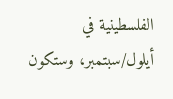الفلسطينية في أيلول/سبتمبر، وستكون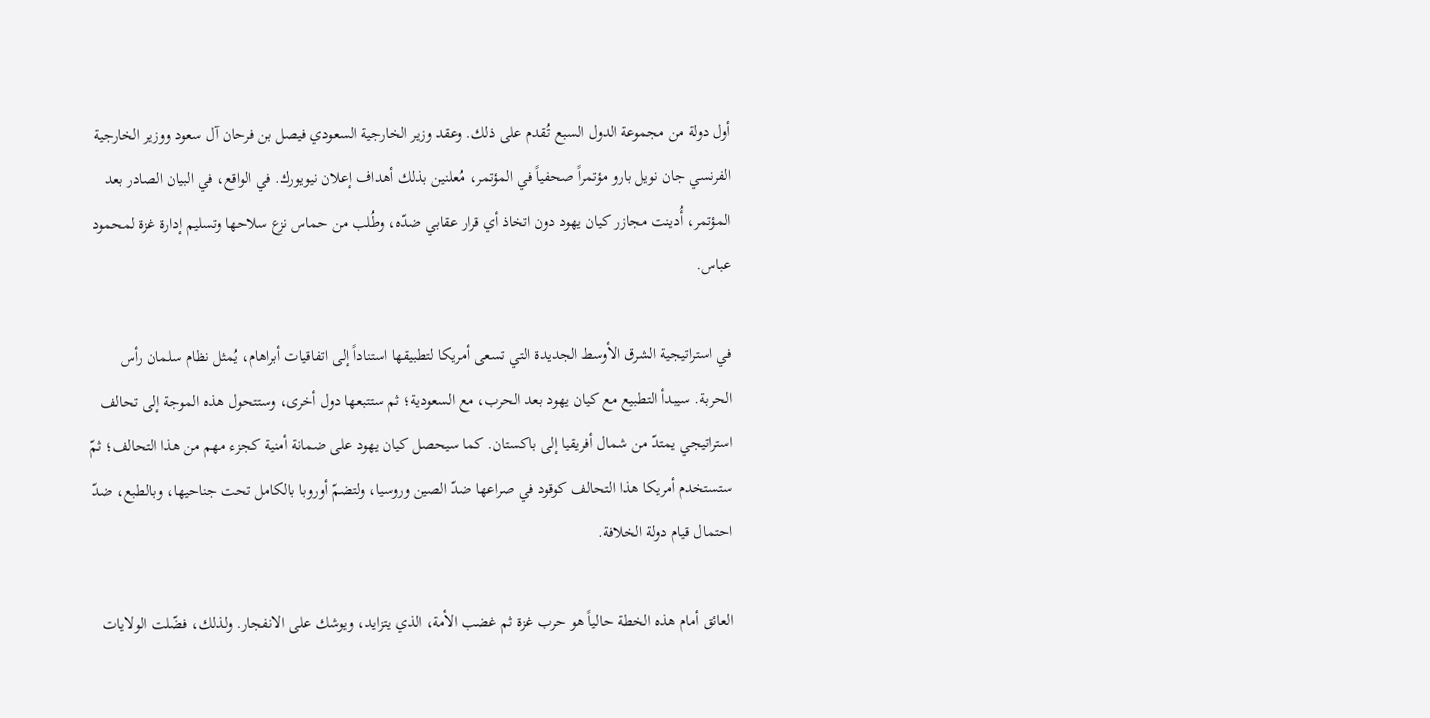أول دولة من مجموعة الدول السبع تُقدم على ذلك. وعقد وزير الخارجية السعودي فيصل بن فرحان آل سعود ووزير الخارجية الفرنسي جان نويل بارو مؤتمراً صحفياً في المؤتمر، مُعلنين بذلك أهداف إعلان نيويورك. في الواقع، في البيان الصادر بعد المؤتمر، أُدينت مجازر كيان يهود دون اتخاذ أي قرار عقابي ضدّه، وطُلب من حماس نزع سلاحها وتسليم إدارة غزة لمحمود عباس.

في استراتيجية الشرق الأوسط الجديدة التي تسعى أمريكا لتطبيقها استناداً إلى اتفاقيات أبراهام، يُمثل نظام سلمان رأس الحربة. سيبدأ التطبيع مع كيان يهود بعد الحرب، مع السعودية؛ ثم ستتبعها دول أخرى، وستتحول هذه الموجة إلى تحالف استراتيجي يمتدّ من شمال أفريقيا إلى باكستان. كما سيحصل كيان يهود على ضمانة أمنية كجزء مهم من هذا التحالف؛ ثمّ ستستخدم أمريكا هذا التحالف كوقود في صراعها ضدّ الصين وروسيا، ولتضمّ أوروبا بالكامل تحت جناحيها، وبالطبع، ضدّ احتمال قيام دولة الخلافة.

العائق أمام هذه الخطة حالياً هو حرب غزة ثم غضب الأمة، الذي يتزايد، ويوشك على الانفجار. ولذلك، فضّلت الولايات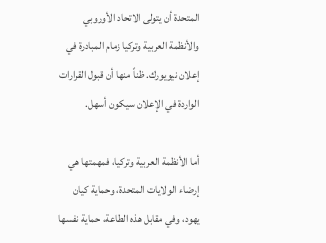المتحدة أن يتولى الاتحاد الأوروبي والأنظمة العربية وتركيا زمام المبادرة في إعلان نيويورك. ظناً منها أن قبول القرارات الواردة في الإعلان سيكون أسهل.

أما الأنظمة العربية وتركيا، فمهمتها هي إرضاء الولايات المتحدة، وحماية كيان يهود، وفي مقابل هذه الطاعة، حماية نفسها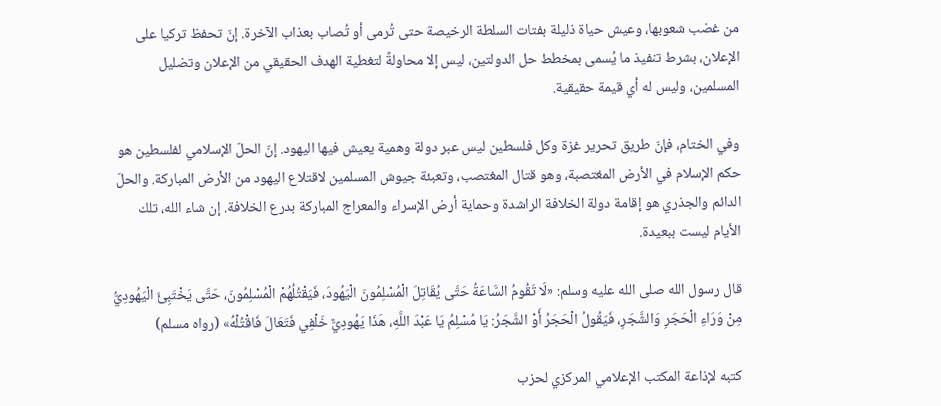من غضب شعوبها، وعيش حياة ذليلة بفتات السلطة الرخيصة حتى تُرمى أو تُصاب بعذاب الآخرة. إنّ تحفظ تركيا على الإعلان، بشرط تنفيذ ما يُسمى بمخطط حل الدولتين، ليس إلا محاولةً لتغطية الهدف الحقيقي من الإعلان وتضليل المسلمين، وليس له أي قيمة حقيقية.

وفي الختام، فإنّ طريق تحرير غزة وكل فلسطين ليس عبر دولة وهمية يعيش فيها اليهود. إنّ الحلّ الإسلامي لفلسطين هو حكم الإسلام في الأرض المغتصبة، وهو قتال المغتصب، وتعبئة جيوش المسلمين لاقتلاع اليهود من الأرض المباركة. والحلّ الدائم والجذري هو إقامة دولة الخلافة الراشدة وحماية أرض الإسراء والمعراج المباركة بدرع الخلافة. إن شاء الله، تلك الأيام ليست ببعيدة.

قال رسول الله صلى الله عليه وسلم: «لَا تَقُومُ السَّاعَةُ حَتَّى يُقَاتِلَ الْمُسْلِمُونَ الْيَهُودَ، فَيَقْتُلُهُمْ الْمُسْلِمُونَ، حَتَّى يَخْتَبِئَ الْيَهُودِيُّ مِنْ وَرَاءِ الْحَجَرِ وَالشَّجَرِ، فَيَقُولُ الْحَجَرُ أَوْ الشَّجَرُ: يَا مُسْلِمُ يَا عَبْدَ اللَّهِ، هَذَا يَهُودِيٌّ خَلْفِي فَتَعَالَ فَاقْتُلْهُ» (رواه مسلم)

كتبه لإذاعة المكتب الإعلامي المركزي لحزب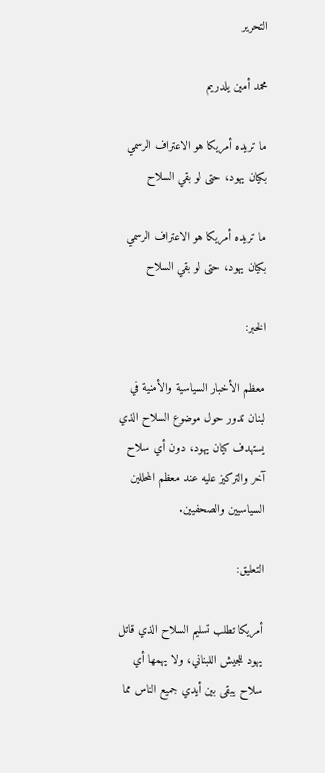التحرير

محمد أمين يلدريم

ما تريده أمريكا هو الاعتراف الرسمي بكيان يهود، حتى لو بقي السلاح

ما تريده أمريكا هو الاعتراف الرسمي بكيان يهود، حتى لو بقي السلاح

الخبر:

معظم الأخبار السياسية والأمنية في لبنان تدور حول موضوع السلاح الذي يستهدف كيان يهود، دون أي سلاح آخر والتركيز عليه عند معظم المحللين السياسيين والصحفيين.

التعليق:

أمريكا تطلب تسليم السلاح الذي قاتل يهود للجيش اللبناني، ولا يهمها أي سلاح يبقى بين أيدي جميع الناس مما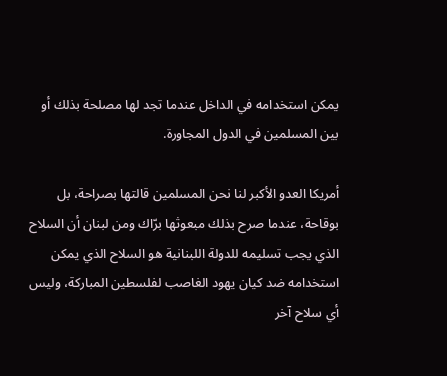يمكن استخدامه في الداخل عندما تجد لها مصلحة بذلك أو بين المسلمين في الدول المجاورة.

أمريكا العدو الأكبر لنا نحن المسلمين قالتها بصراحة، بل بوقاحة، عندما صرح بذلك مبعوثها برّاك ومن لبنان أن السلاح الذي يجب تسليمه للدولة اللبنانية هو السلاح الذي يمكن استخدامه ضد كيان يهود الغاصب لفلسطين المباركة، وليس أي سلاح آخر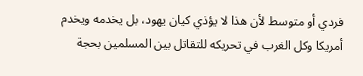فردي أو متوسط لأن هذا لا يؤذي كيان يهود، بل يخدمه ويخدم أمريكا وكل الغرب في تحريكه للتقاتل بين المسلمين بحجة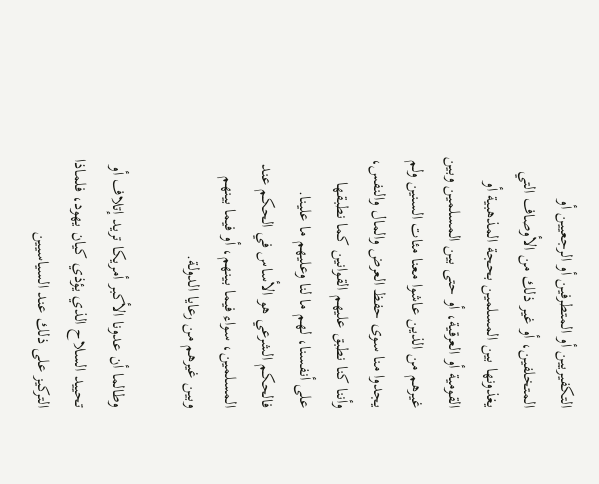التكفيريين أو المتطرفين أو الرجعيين أو المتخلفين، أو غير ذلك من الأوصاف التي يغذونها بين المسلمين بحجة المذهبية أو القومية أو العرقية، أو حتى بين المسلمين وبين غيرهم من الذين عاشوا معنا مئات السنين ولم يجدوا منا سوى حفظ العرض والمال والنفس، وأننا كنا نطبق عليهم القوانين كما نطبقها على أنفسنا، لهم ما لنا وعليهم ما علينا. فالحكم الشرعي هو الأساس في الحكم عند المسلمين، سواء فيما بينهم، أو فيما بينهم وبين غيرهم من رعايا الدولة.

وطالما أن عدونا الأكبر أمريكا تريد إتلاف أو تحييد السلاح الذي يؤذي كيان يهود، فلماذا التركيز على ذلك عند السياسيين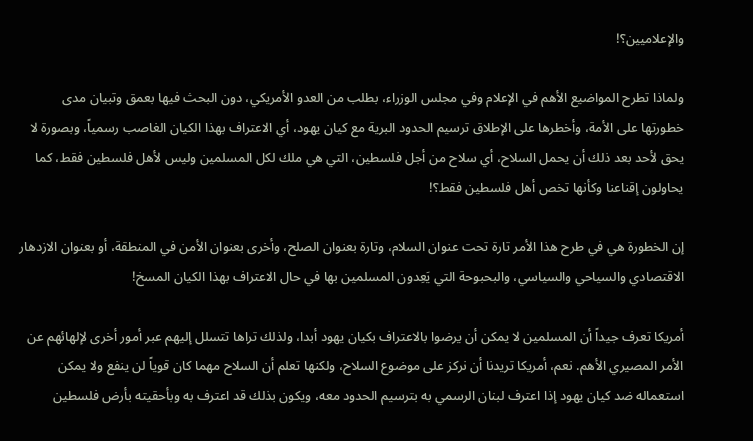والإعلاميين؟!

ولماذا تطرح المواضيع الأهم في الإعلام وفي مجلس الوزراء، بطلب من العدو الأمريكي، دون البحث فيها بعمق وتبيان مدى خطورتها على الأمة، وأخطرها على الإطلاق ترسيم الحدود البرية مع كيان يهود، أي الاعتراف بهذا الكيان الغاصب رسمياً، وبصورة لا يحق لأحد بعد ذلك أن يحمل السلاح، أي سلاح من أجل فلسطين، التي هي ملك لكل المسلمين وليس لأهل فلسطين فقط، كما يحاولون إقناعنا وكأنها تخص أهل فلسطين فقط؟!

إن الخطورة هي في طرح هذا الأمر تارة تحت عنوان السلام، وتارة بعنوان الصلح، وأخرى بعنوان الأمن في المنطقة، أو بعنوان الازدهار الاقتصادي والسياحي والسياسي، والبحبوحة التي يَعِدون المسلمين بها في حال الاعتراف بهذا الكيان المسخ!

أمريكا تعرف جيداً أن المسلمين لا يمكن أن يرضوا بالاعتراف بكيان يهود أبدا، ولذلك تراها تتسلل إليهم عبر أمور أخرى لإلهائهم عن الأمر المصيري الأهم. نعم، أمريكا تريدنا أن نركز على موضوع السلاح، ولكنها تعلم أن السلاح مهما كان قوياً لن ينفع ولا يمكن استعماله ضد كيان يهود إذا اعترف لبنان الرسمي به بترسيم الحدود معه، ويكون بذلك قد اعترف به وبأحقيته بأرض فلسطين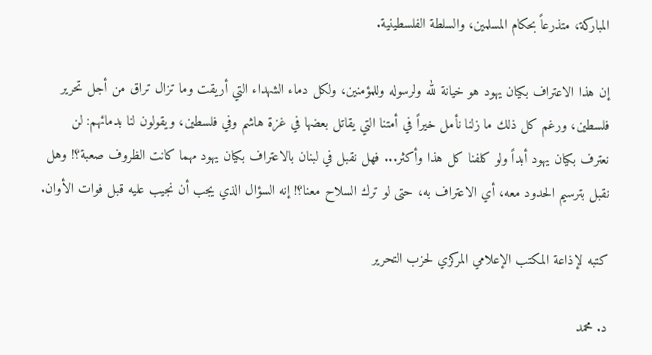المباركة، متذرعاً بحكام المسلمين، والسلطة الفلسطينية.

إن هذا الاعتراف بكيان يهود هو خيانة لله ولرسوله وللمؤمنين، ولكل دماء الشهداء التي أريقت وما تزال تراق من أجل تحرير فلسطين، ورغم كل ذلك ما زلنا نأمل خيراً في أمتنا التي يقاتل بعضها في غزة هاشم وفي فلسطين، ويقولون لنا بدمائهم: لن نعترف بكيان يهود أبداً ولو كلفنا كل هذا وأكثر... فهل نقبل في لبنان بالاعتراف بكيان يهود مهما كانت الظروف صعبة؟! وهل نقبل بترسيم الحدود معه، أي الاعتراف به، حتى لو ترك السلاح معنا؟! إنه السؤال الذي يجب أن نجيب عليه قبل فوات الأوان.

كتبه لإذاعة المكتب الإعلامي المركزي لحزب التحرير

د. محمد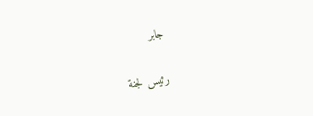جابر

رئيس لجنة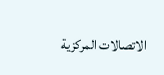الاتصالات المركزية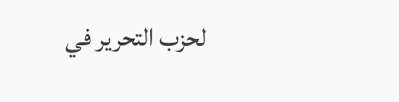لحزب التحرير في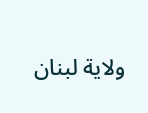ولاية لبنان